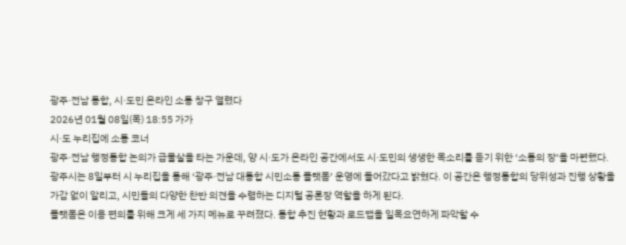광주·전남 통합, 시·도민 온라인 소통 창구 열렸다
2026년 01월 08일(목) 18:55 가가
시·도 누리집에 소통 코너
광주·전남 행정통합 논의가 급물살을 타는 가운데, 양 시·도가 온라인 공간에서도 시·도민의 생생한 목소리를 듣기 위한 ‘소통의 장’을 마련했다.
광주시는 8일부터 시 누리집을 통해 ‘광주·전남 대통합 시민소통 플랫폼’ 운영에 들어갔다고 밝혔다. 이 공간은 행정통합의 당위성과 진행 상황을 가감 없이 알리고, 시민들의 다양한 찬반 의견을 수렴하는 디지털 공론장 역할을 하게 된다.
플랫폼은 이용 편의를 위해 크게 세 가지 메뉴로 꾸려졌다. 통합 추진 현황과 로드맵을 일목요연하게 파악할 수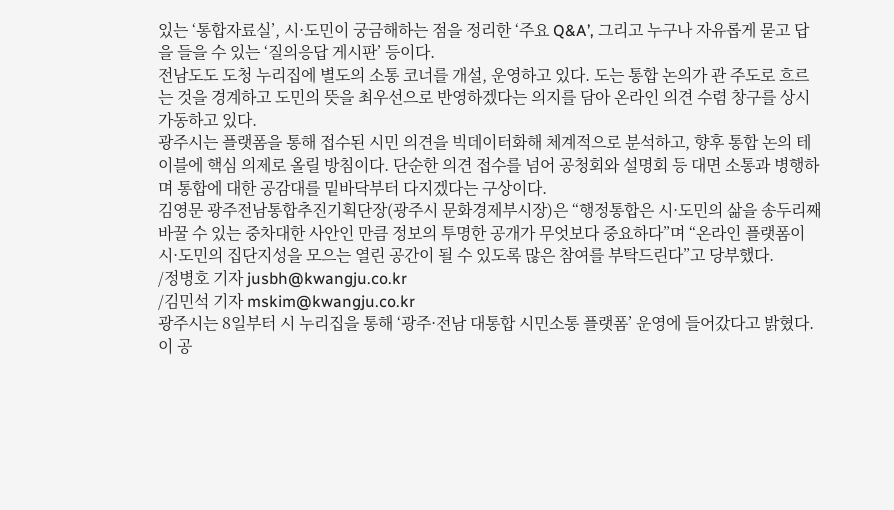있는 ‘통합자료실’, 시·도민이 궁금해하는 점을 정리한 ‘주요 Q&A’, 그리고 누구나 자유롭게 묻고 답을 들을 수 있는 ‘질의응답 게시판’ 등이다.
전남도도 도청 누리집에 별도의 소통 코너를 개설, 운영하고 있다. 도는 통합 논의가 관 주도로 흐르는 것을 경계하고 도민의 뜻을 최우선으로 반영하겠다는 의지를 담아 온라인 의견 수렴 창구를 상시 가동하고 있다.
광주시는 플랫폼을 통해 접수된 시민 의견을 빅데이터화해 체계적으로 분석하고, 향후 통합 논의 테이블에 핵심 의제로 올릴 방침이다. 단순한 의견 접수를 넘어 공청회와 설명회 등 대면 소통과 병행하며 통합에 대한 공감대를 밑바닥부터 다지겠다는 구상이다.
김영문 광주전남통합추진기획단장(광주시 문화경제부시장)은 “행정통합은 시·도민의 삶을 송두리째 바꿀 수 있는 중차대한 사안인 만큼 정보의 투명한 공개가 무엇보다 중요하다”며 “온라인 플랫폼이 시·도민의 집단지성을 모으는 열린 공간이 될 수 있도록 많은 참여를 부탁드린다”고 당부했다.
/정병호 기자 jusbh@kwangju.co.kr
/김민석 기자 mskim@kwangju.co.kr
광주시는 8일부터 시 누리집을 통해 ‘광주·전남 대통합 시민소통 플랫폼’ 운영에 들어갔다고 밝혔다. 이 공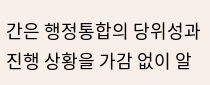간은 행정통합의 당위성과 진행 상황을 가감 없이 알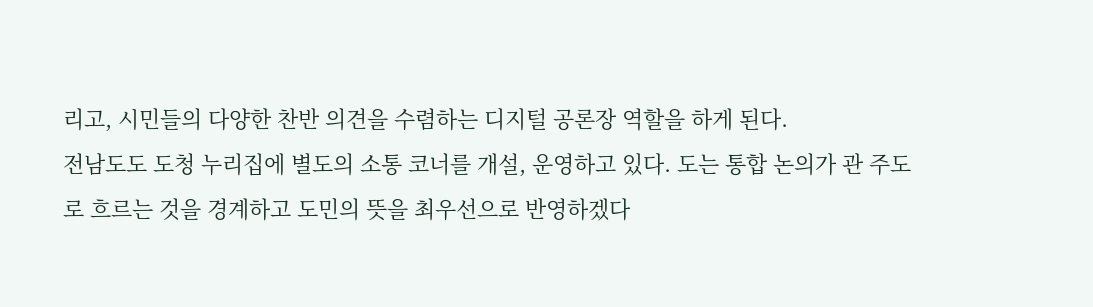리고, 시민들의 다양한 찬반 의견을 수렴하는 디지털 공론장 역할을 하게 된다.
전남도도 도청 누리집에 별도의 소통 코너를 개설, 운영하고 있다. 도는 통합 논의가 관 주도로 흐르는 것을 경계하고 도민의 뜻을 최우선으로 반영하겠다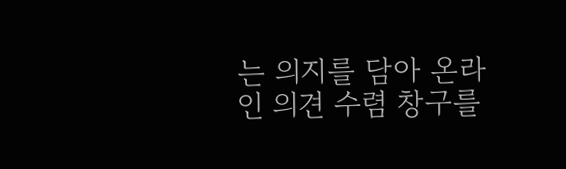는 의지를 담아 온라인 의견 수렴 창구를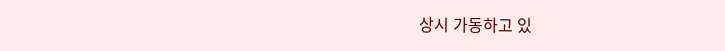상시 가동하고 있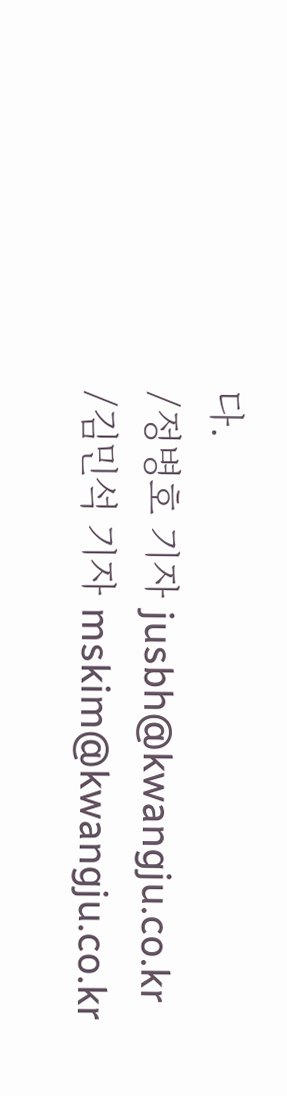다.
/정병호 기자 jusbh@kwangju.co.kr
/김민석 기자 mskim@kwangju.co.kr